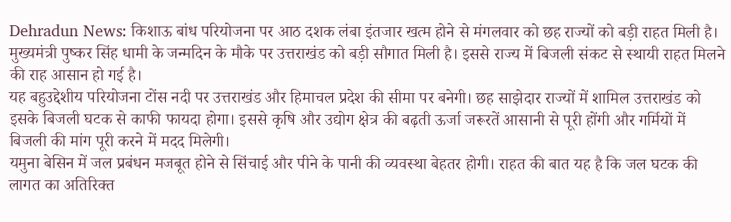Dehradun News: किशाऊ बांध परियोजना पर आठ दशक लंबा इंतजार खत्म होने से मंगलवार को छह राज्यों को बड़ी राहत मिली है। मुख्यमंत्री पुष्कर सिंह धामी के जन्मदिन के मौके पर उत्तराखंड को बड़ी सौगात मिली है। इससे राज्य में बिजली संकट से स्थायी राहत मिलने की राह आसान हो गई है।
यह बहुउद्देशीय परियोजना टोंस नदी पर उत्तराखंड और हिमाचल प्रदेश की सीमा पर बनेगी। छह साझेदार राज्यों में शामिल उत्तराखंड को इसके बिजली घटक से काफी फायदा होगा। इससे कृषि और उद्योग क्षेत्र की बढ़ती ऊर्जा जरूरतें आसानी से पूरी होंगी और गर्मियों में बिजली की मांग पूरी करने में मदद मिलेगी।
यमुना बेसिन में जल प्रबंधन मजबूत होने से सिंचाई और पीने के पानी की व्यवस्था बेहतर होगी। राहत की बात यह है कि जल घटक की लागत का अतिरिक्त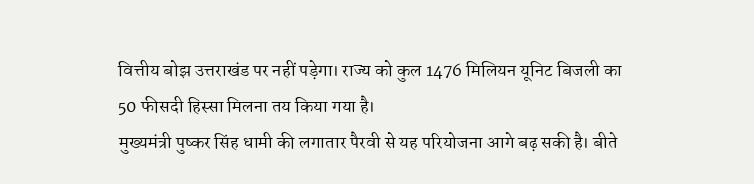वित्तीय बोझ उत्तराखंड पर नहीं पड़ेगा। राज्य को कुल 1476 मिलियन यूनिट बिजली का 50 फीसदी हिस्सा मिलना तय किया गया है।
मुख्यमंत्री पुष्कर सिंह धामी की लगातार पैरवी से यह परियोजना आगे बढ़ सकी है। बीते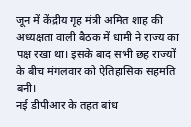जून में केंद्रीय गृह मंत्री अमित शाह की अध्यक्षता वाली बैठक में धामी ने राज्य का पक्ष रखा था। इसके बाद सभी छह राज्यों के बीच मंगलवार को ऐतिहासिक सहमति बनी।
नई डीपीआर के तहत बांध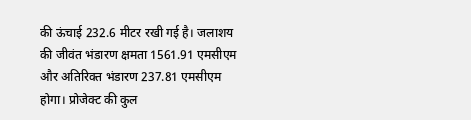की ऊंचाई 232.6 मीटर रखी गई है। जलाशय की जीवंत भंडारण क्षमता 1561.91 एमसीएम और अतिरिक्त भंडारण 237.81 एमसीएम होगा। प्रोजेक्ट की कुल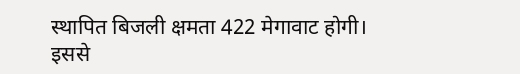स्थापित बिजली क्षमता 422 मेगावाट होगी। इससे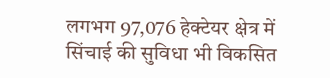लगभग 97,076 हेक्टेयर क्षेत्र में सिंचाई की सुविधा भी विकसित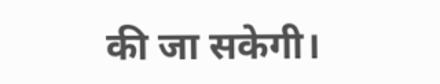की जा सकेगी।